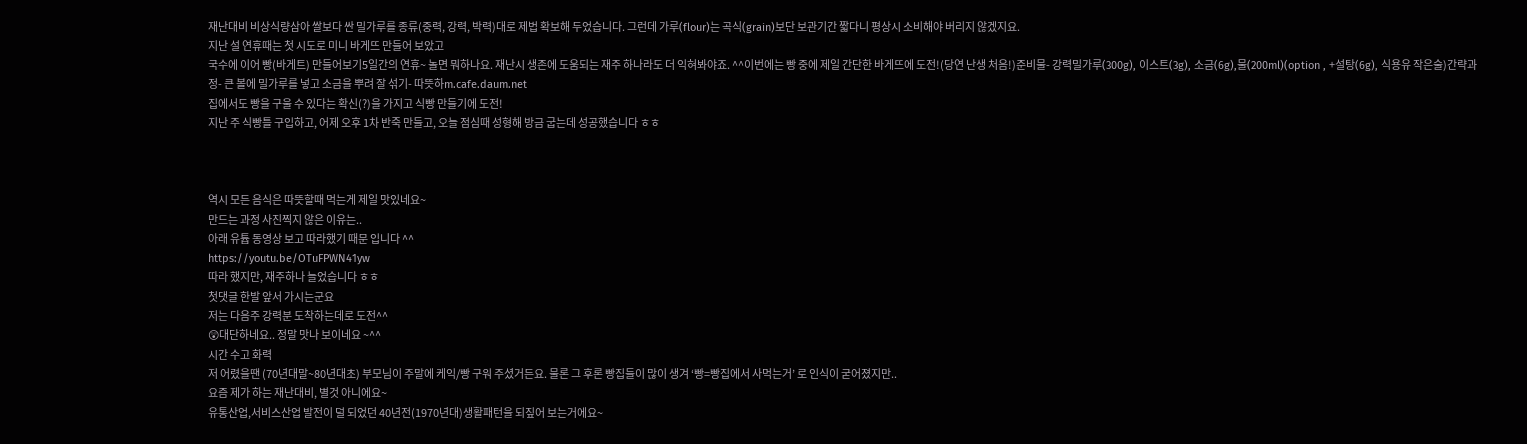재난대비 비상식량삼아 쌀보다 싼 밀가루를 종류(중력, 강력, 박력)대로 제법 확보해 두었습니다. 그런데 가루(flour)는 곡식(grain)보단 보관기간 짧다니 평상시 소비해야 버리지 않겠지요.
지난 설 연휴때는 첫 시도로 미니 바게뜨 만들어 보았고
국수에 이어 빵(바게트) 만들어보기5일간의 연휴~ 놀면 뭐하나요. 재난시 생존에 도움되는 재주 하나라도 더 익혀봐야죠. ^^이번에는 빵 중에 제일 간단한 바게뜨에 도전!(당연 난생 처음!)준비물- 강력밀가루(300g), 이스트(3g), 소금(6g),물(200ml)(option , +설탕(6g), 식용유 작은술)간략과정- 큰 볼에 밀가루를 넣고 소금을 뿌려 잘 섞기- 따뜻하m.cafe.daum.net
집에서도 빵을 구울 수 있다는 확신(?)을 가지고 식빵 만들기에 도전!
지난 주 식빵틀 구입하고, 어제 오후 1차 반죽 만들고, 오늘 점심때 성형해 방금 굽는데 성공했습니다 ㅎㅎ



역시 모든 음식은 따뜻할때 먹는게 제일 맛있네요~
만드는 과정 사진찍지 않은 이유는..
아래 유튭 동영상 보고 따라했기 때문 입니다 ^^
https://youtu.be/OTuFPWN41yw
따라 했지만, 재주하나 늘었습니다 ㅎㅎ
첫댓글 한발 앞서 가시는군요
저는 다음주 강력분 도착하는데로 도전^^
😲대단하네요.. 정말 맛나 보이네요 ~^^
시간 수고 화력
저 어렸을땐 (70년대말~80년대초) 부모님이 주말에 케익/빵 구워 주셨거든요. 물론 그 후론 빵집들이 많이 생겨 ‘빵=빵집에서 사먹는거’ 로 인식이 굳어졌지만..
요즘 제가 하는 재난대비, 별것 아니에요~
유통산업,서비스산업 발전이 덜 되었던 40년전(1970년대)생활패턴을 되짚어 보는거에요~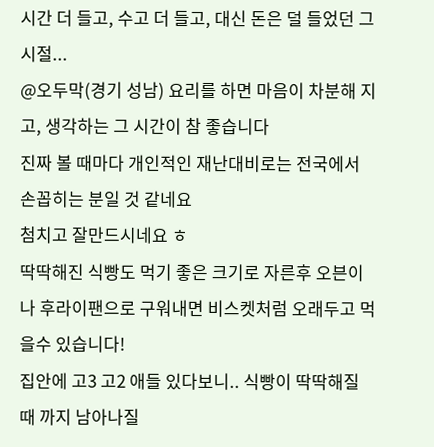시간 더 들고, 수고 더 들고, 대신 돈은 덜 들었던 그 시절...
@오두막(경기 성남) 요리를 하면 마음이 차분해 지고, 생각하는 그 시간이 참 좋습니다
진짜 볼 때마다 개인적인 재난대비로는 전국에서 손꼽히는 분일 것 같네요
첨치고 잘만드시네요 ㅎ
딱딱해진 식빵도 먹기 좋은 크기로 자른후 오븐이나 후라이팬으로 구워내면 비스켓처럼 오래두고 먹을수 있습니다!
집안에 고3 고2 애들 있다보니.. 식빵이 딱딱해질 때 까지 남아나질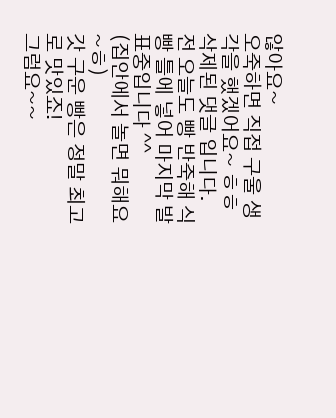않아요~
오죽하면 직접 구울 생각을 했겠어요~ ㅎㅎ
삭제된 댓글 입니다.
전 오늘도 빵 반죽해 식빵 틀에 넣어 마지막 발표중입니다 ^^
(집안에서 놀면 뭐해요~ㅎ)
갓 구운 빵은 정말 최고로 맛있죠!
그럼요~~